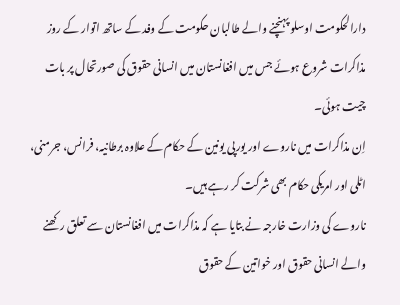دارالحکومت اوسلو پہنچنے والے طالبان حکومت کے وفد کے ساتھ اتوار کے روز مذاکرات شروع ہوئے جس میں افغانستان میں انسانی حقوق کی صورتحال پر بات چیت ہوئی۔
اِن مذاکرات میں ناروے اور یورپی یونین کے حکام کے علاوہ برطانیہ، فرانس، جرمنی، اٹلی اور امریکی حکام بھی شرکت کر رہے ہیں۔
ناروے کی وزارت خارجہ نے بتایا ہے کہ مذاکرات میں افغانستان سے تعلق رکھنے والے انسانی حقوق اور خواتین کے حقوق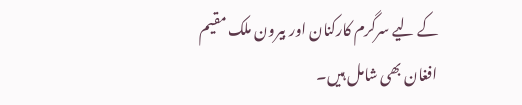کے لیے سرگرم کارکنان اور بیرون ملک مقیم افغان بھی شامل ہیں۔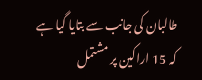طالبان کی جانب سے بتایا گیا ہے کہ 15 اراکین پر مشتمل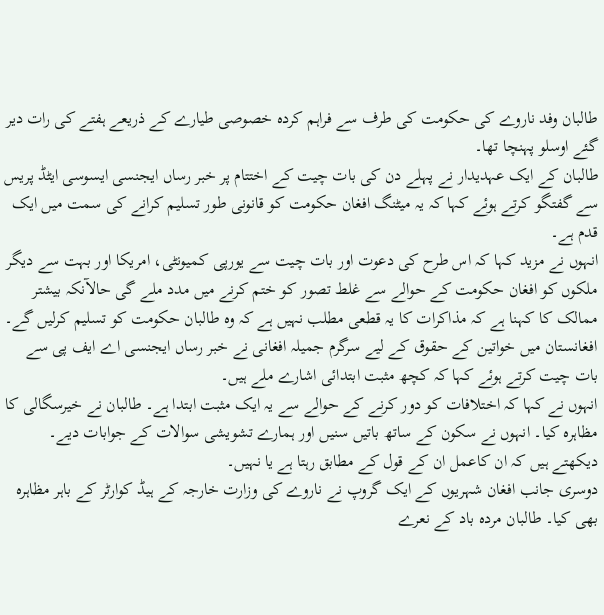طالبان وفد ناروے کی حکومت کی طرف سے فراہم کردہ خصوصی طیارے کے ذریعے ہفتے کی رات دیر گئے اوسلو پہنچا تھا۔
طالبان کے ایک عہدیدار نے پہلے دن کی بات چیت کے اختتام پر خبر رساں ایجنسی ایسوسی ایٹڈ پریس سے گفتگو کرتے ہوئے کہا کہ یہ میٹنگ افغان حکومت کو قانونی طور تسلیم کرانے کی سمت میں ایک قدم ہے۔
انہوں نے مزید کہا کہ اس طرح کی دعوت اور بات چیت سے یورپی کمیونٹی، امریکا اور بہت سے دیگر ملکوں کو افغان حکومت کے حوالے سے غلط تصور کو ختم کرنے میں مدد ملے گی حالآنکہ بیشتر ممالک کا کہنا ہے کہ مذاکرات کا یہ قطعی مطلب نہیں ہے کہ وہ طالبان حکومت کو تسلیم کرلیں گے۔
افغانستان میں خواتین کے حقوق کے لیے سرگرم جمیلہ افغانی نے خبر رساں ایجنسی اے ایف پی سے بات چیت کرتے ہوئے کہا کہ کچھ مثبت ابتدائی اشارے ملے ہیں۔
انہوں نے کہا کہ اختلافات کو دور کرنے کے حوالے سے یہ ایک مثبت ابتدا ہے۔ طالبان نے خیرسگالی کا مظاہرہ کیا۔ انہوں نے سکون کے ساتھ باتیں سنیں اور ہمارے تشویشی سوالات کے جوابات دیے۔ دیکھتے ہیں کہ ان کاعمل ان کے قول کے مطابق رہتا ہے یا نہیں۔
دوسری جانب افغان شہریوں کے ایک گروپ نے ناروے کی وزارت خارجہ کے ہیڈ کوارٹر کے باہر مظاہرہ بھی کیا۔ طالبان مردہ باد کے نعرے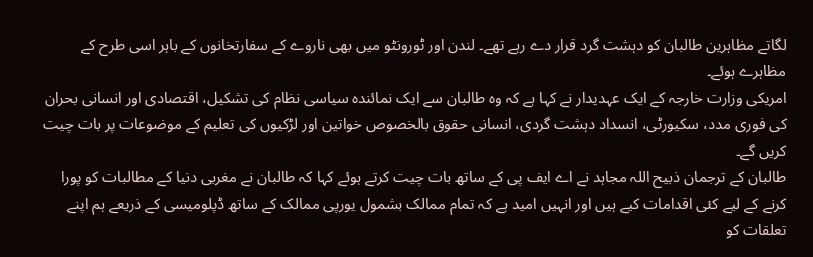لگاتے مظاہرین طالبان کو دہشت گرد قرار دے رہے تھے۔ لندن اور ٹورونٹو میں بھی ناروے کے سفارتخانوں کے باہر اسی طرح کے مظاہرے ہوئے۔
امریکی وزارت خارجہ کے ایک عہدیدار نے کہا ہے کہ وہ طالبان سے ایک نمائندہ سیاسی نظام کی تشکیل، اقتصادی اور انسانی بحران کی فوری مدد، سکیورٹی، انسداد دہشت گردی، انسانی حقوق بالخصوص خواتین اور لڑکیوں کی تعلیم کے موضوعات پر بات چیت کریں گے۔
طالبان کے ترجمان ذبیح اللہ مجاہد نے اے ایف پی کے ساتھ بات چیت کرتے ہوئے کہا کہ طالبان نے مغربی دنیا کے مطالبات کو پورا کرنے کے لیے کئی اقدامات کیے ہیں اور انہیں امید ہے کہ تمام ممالک بشمول یورپی ممالک کے ساتھ ڈپلومیسی کے ذریعے ہم اپنے تعلقات کو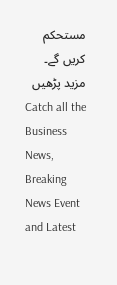مستحکم کریں گے۔
مزید پڑھیں
Catch all the Business News, Breaking News Event and Latest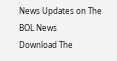News Updates on The BOL News
Download The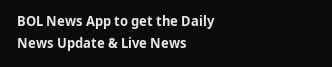BOL News App to get the Daily News Update & Live News